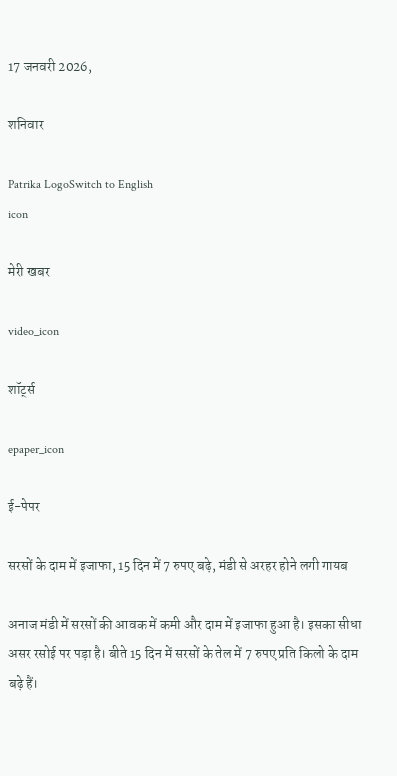17 जनवरी 2026,

शनिवार

Patrika LogoSwitch to English
icon

मेरी खबर

video_icon

शॉर्ट्स

epaper_icon

ई-पेपर

सरसों के दाम में इजाफा, 15 दिन में 7 रुपए बढ़े, मंडी से अरहर होने लगी गायब

अनाज मंडी में सरसों की आवक में कमी और दाम में इजाफा हुआ है। इसका सीधा असर रसोई पर पड़ा है। बीते 15 दिन में सरसों के तेल में 7 रुपए प्रति किलो के दाम बढ़े हैं।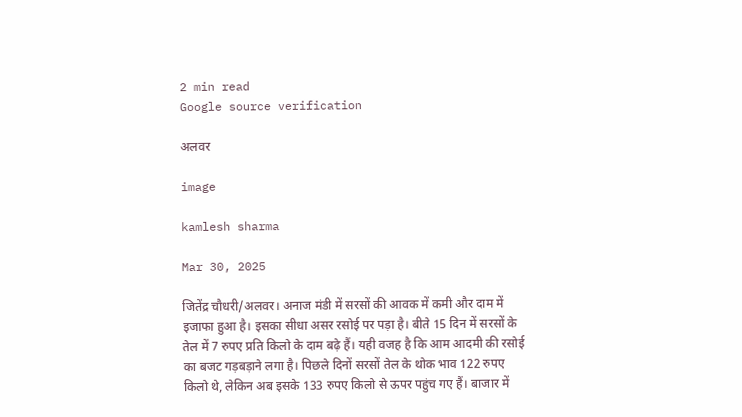2 min read
Google source verification

अलवर

image

kamlesh sharma

Mar 30, 2025

जितेंद्र चौधरी/अलवर। अनाज मंडी में सरसों की आवक में कमी और दाम में इजाफा हुआ है। इसका सीधा असर रसोई पर पड़ा है। बीते 15 दिन में सरसों के तेल में 7 रुपए प्रति किलो के दाम बढ़े हैं। यही वजह है कि आम आदमी की रसोई का बजट गड़बड़ाने लगा है। पिछले दिनों सरसों तेल के थोक भाव 122 रुपए किलो थे, लेकिन अब इसके 133 रुपए किलो से ऊपर पहुंच गए हैं। बाजार में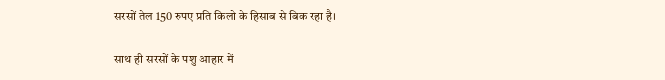सरसों तेल 150 रुपए प्रति किलो के हिसाब से बिक रहा है।

साथ ही सरसों के पशु आहार में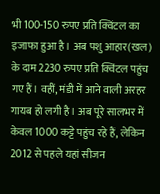भी 100-150 रुपए प्रति क्विंटल का इजाफा हुआ है। अब पशु आहार(खल) के दाम 2230 रुपए प्रति क्विंटल पहुंच गए हैं। वहीं, मंडी में आने वाली अरहर गायब हो लगी है। अब पूरे सालभर में केवल 1000 कट्टे पहुंच रहे हैं, लेकिन 2012 से पहले यहां सीजन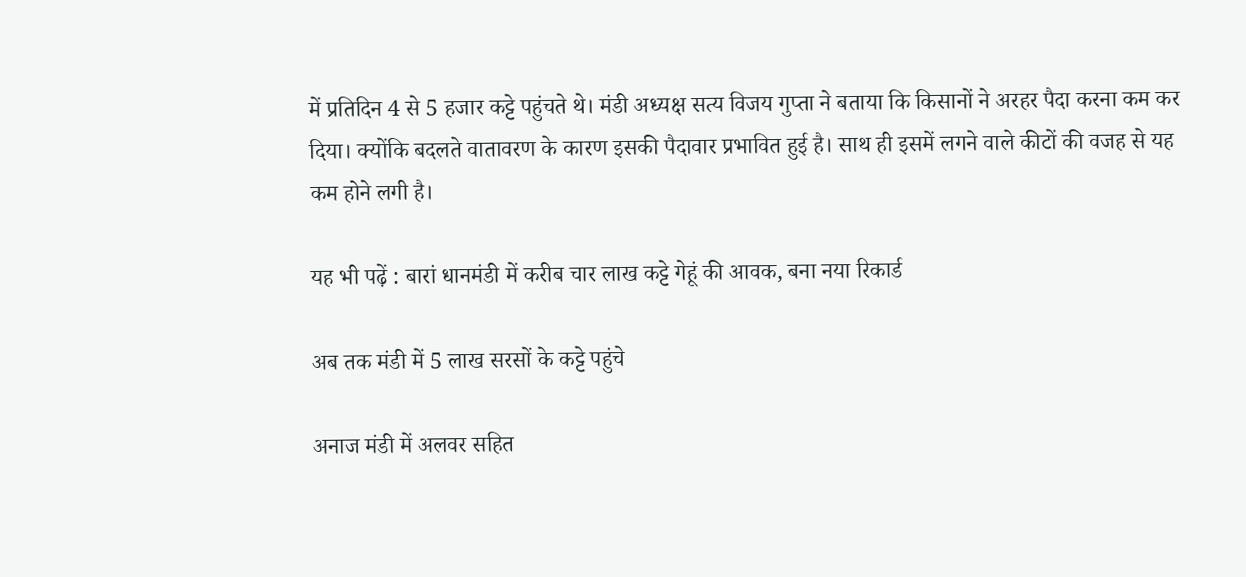में प्रतिदिन 4 से 5 हजार कट्टे पहुंचते थे। मंडी अध्यक्ष सत्य विजय गुप्ता ने बताया कि किसानों ने अरहर पैदा करना कम कर दिया। क्योंकि बदलते वातावरण के कारण इसकी पैदावार प्रभावित हुई है। साथ ही इसमें लगने वाले कीटों की वजह से यह कम होने लगी है।

यह भी पढ़ें : बारां धानमंडी में करीब चार लाख कट्टे गेहूं की आवक, बना नया रिकार्ड

अब तक मंडी में 5 लाख सरसों के कट्टे पहुंचे

अनाज मंडी में अलवर सहित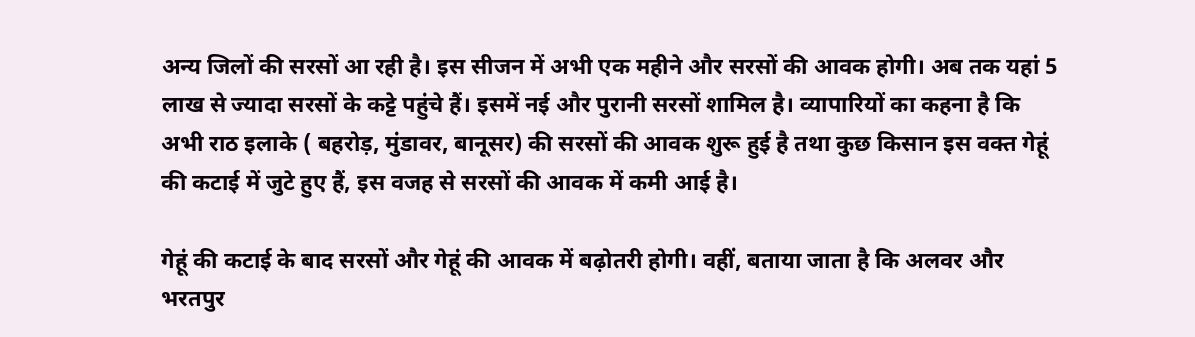अन्य जिलों की सरसों आ रही है। इस सीजन में अभी एक महीने और सरसों की आवक होगी। अब तक यहां 5 लाख से ज्यादा सरसों के कट्टे पहुंचे हैं। इसमें नई और पुरानी सरसों शामिल है। व्यापारियों का कहना है कि अभी राठ इलाके ( बहरोड़, मुंडावर, बानूसर) की सरसों की आवक शुरू हुई है तथा कुछ किसान इस वक्त गेहूं की कटाई में जुटे हुए हैं, इस वजह से सरसों की आवक में कमी आई है।

गेहूं की कटाई के बाद सरसों और गेहूं की आवक में बढ़ोतरी होगी। वहीं, बताया जाता है कि अलवर और भरतपुर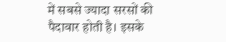में सबसे ज्यादा सरसों की पैदावार होती है। इसके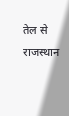तेल से राजस्थान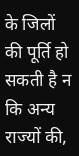के जिलों की पूर्ति हो सकती है न कि अन्य राज्यों की,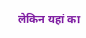लेकिन यहां का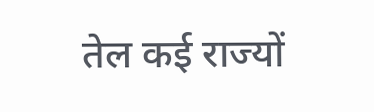तेल कई राज्यों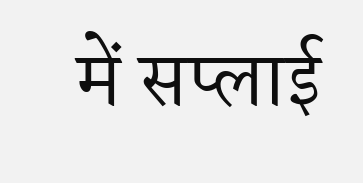में सप्लाई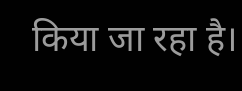किया जा रहा है।